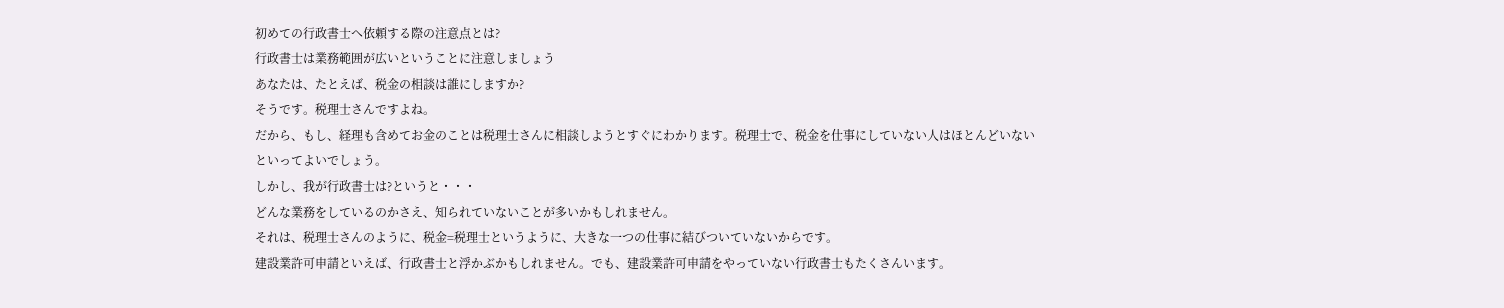初めての行政書士へ依頼する際の注意点とは?
行政書士は業務範囲が広いということに注意しましょう
あなたは、たとえば、税金の相談は誰にしますか?
そうです。税理士さんですよね。
だから、もし、経理も含めてお金のことは税理士さんに相談しようとすぐにわかります。税理士で、税金を仕事にしていない人はほとんどいないといってよいでしょう。
しかし、我が行政書士は?というと・・・
どんな業務をしているのかさえ、知られていないことが多いかもしれません。
それは、税理士さんのように、税金=税理士というように、大きな一つの仕事に結びついていないからです。
建設業許可申請といえば、行政書士と浮かぶかもしれません。でも、建設業許可申請をやっていない行政書士もたくさんいます。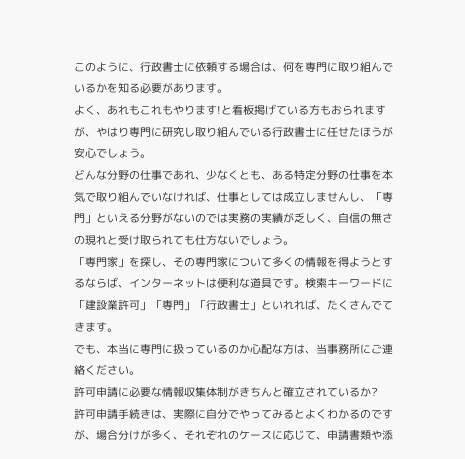このように、行政書士に依頼する場合は、何を専門に取り組んでいるかを知る必要があります。
よく、あれもこれもやります!と看板掲げている方もおられますが、やはり専門に研究し取り組んでいる行政書士に任せたほうが安心でしょう。
どんな分野の仕事であれ、少なくとも、ある特定分野の仕事を本気で取り組んでいなければ、仕事としては成立しませんし、「専門」といえる分野がないのでは実務の実績が乏しく、自信の無さの現れと受け取られても仕方ないでしょう。
「専門家」を探し、その専門家について多くの情報を得ようとするならば、インターネットは便利な道具です。検索キーワードに「建設業許可」「専門」「行政書士」といれれば、たくさんでてきます。
でも、本当に専門に扱っているのか心配な方は、当事務所にご連絡ください。
許可申請に必要な情報収集体制がきちんと確立されているか?
許可申請手続きは、実際に自分でやってみるとよくわかるのですが、場合分けが多く、それぞれのケースに応じて、申請書類や添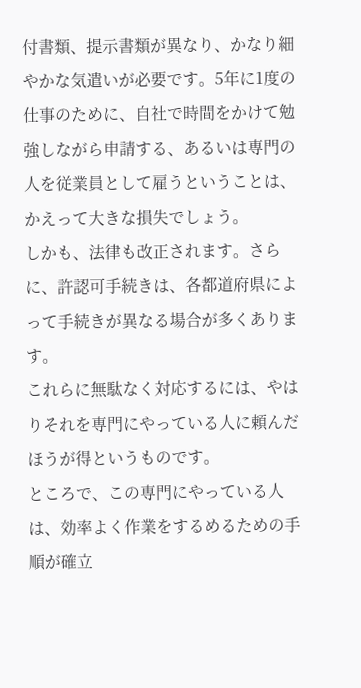付書類、提示書類が異なり、かなり細やかな気遣いが必要です。5年に1度の仕事のために、自社で時間をかけて勉強しながら申請する、あるいは専門の人を従業員として雇うということは、かえって大きな損失でしょう。
しかも、法律も改正されます。さらに、許認可手続きは、各都道府県によって手続きが異なる場合が多くあります。
これらに無駄なく対応するには、やはりそれを専門にやっている人に頼んだほうが得というものです。
ところで、この専門にやっている人は、効率よく作業をするめるための手順が確立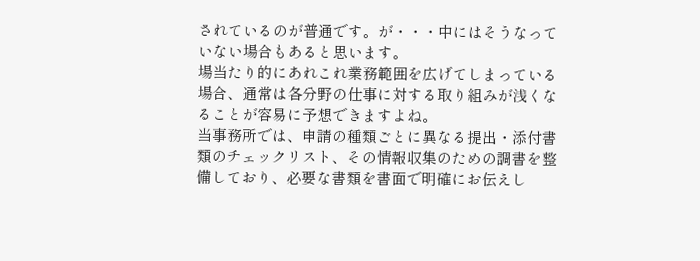されているのが普通です。が・・・中にはそうなっていない場合もあると思います。
場当たり的にあれこれ業務範囲を広げてしまっている場合、通常は各分野の仕事に対する取り組みが浅くなることが容易に予想できますよね。
当事務所では、申請の種類ごとに異なる提出・添付書類のチェックリスト、その情報収集のための調書を整備しており、必要な書類を書面で明確にお伝えし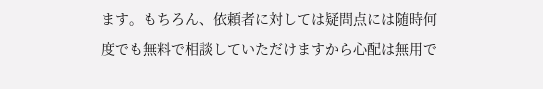ます。もちろん、依頼者に対しては疑問点には随時何度でも無料で相談していただけますから心配は無用で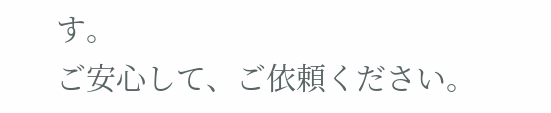す。
ご安心して、ご依頼ください。